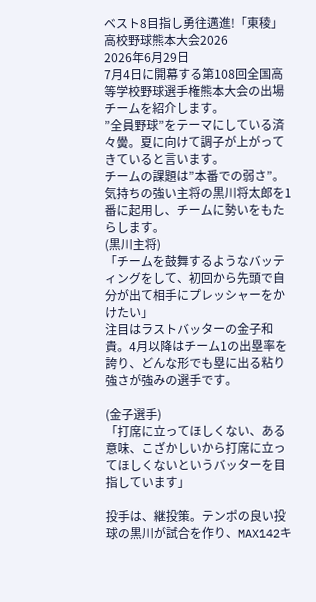ベスト8目指し勇往邁進!「東稜」高校野球熊本大会2026
2026年6月29日
7月4日に開幕する第108回全国高等学校野球選手権熊本大会の出場チームを紹介します。
”全員野球”をテーマにしている済々黌。夏に向けて調子が上がってきていると言います。
チームの課題は”本番での弱さ”。気持ちの強い主将の黒川将太郎を1番に起用し、チームに勢いをもたらします。
(黒川主将)
「チームを鼓舞するようなバッティングをして、初回から先頭で自分が出て相手にプレッシャーをかけたい」
注目はラストバッターの金子和貴。4月以降はチーム1の出塁率を誇り、どんな形でも塁に出る粘り強さが強みの選手です。

(金子選手)
「打席に立ってほしくない、ある意味、こざかしいから打席に立ってほしくないというバッターを目指しています」

投手は、継投策。テンポの良い投球の黒川が試合を作り、MAX142キ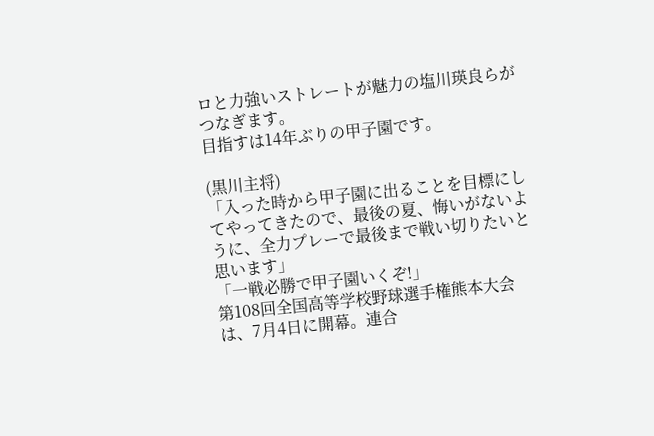ロと力強いストレートが魅力の塩川瑛良らがつなぎます。
目指すは14年ぶりの甲子園です。

(黒川主将)
「入った時から甲子園に出ることを目標にしてやってきたので、最後の夏、悔いがないように、全力プレーで最後まで戦い切りたいと思います」
「一戦必勝で甲子園いくぞ!」
第108回全国高等学校野球選手権熊本大会は、7月4日に開幕。連合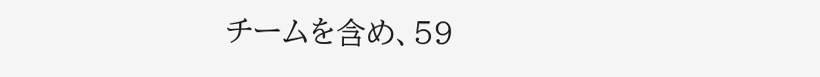チームを含め、59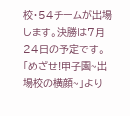校・54チームが出場します。決勝は7月24日の予定です。
「めざせ!甲子園~出場校の横顔~」より